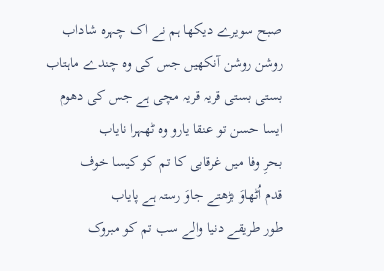صبح سویرے دیکھا ہم نے اک چہرہ شاداب
روشن روشن آنکھیں جس کی وہ چندے ماہتاب
بستی بستی قریہ قریہ مچی ہے جس کی دھوم
ایسا حسن تو عنقا یارو وہ ٹھہرا نایاب
بحرِ وفا میں غرقابی کا تم کو کیسا خوف
قدم اُٹھاوَ بڑھتے جاوَ رستہ ہے پایاب
طور طریقے دنیا والے سب تم کو مبروک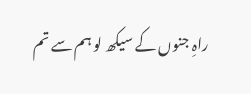راہِ جنوں کے سیکھ لو ہم سے تم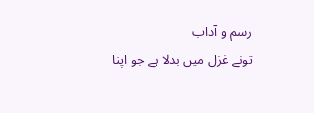رسم و آداب
تونے غزل میں بدلا ہے جو اپنا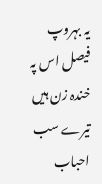یہ بہروپ
فیصل اس پہ خندہ زن ہیں تیرے سب احباب